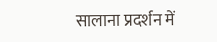सालाना प्रदर्शन में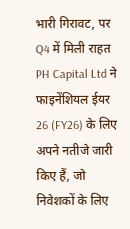भारी गिरावट, पर Q4 में मिली राहत
PH Capital Ltd ने फाइनेंशियल ईयर 26 (FY26) के लिए अपने नतीजे जारी किए हैं, जो निवेशकों के लिए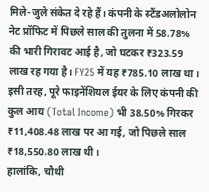मिले-जुले संकेत दे रहे हैं। कंपनी के स्टैंडअलोलोन नेट प्रॉफिट में पिछले साल की तुलना में 58.78% की भारी गिरावट आई है, जो घटकर ₹323.59 लाख रह गया है। FY25 में यह ₹785.10 लाख था। इसी तरह, पूरे फाइनेंशियल ईयर के लिए कंपनी की कुल आय (Total Income) भी 38.50% गिरकर ₹11,408.48 लाख पर आ गई, जो पिछले साल ₹18,550.80 लाख थी।
हालांकि, चौथी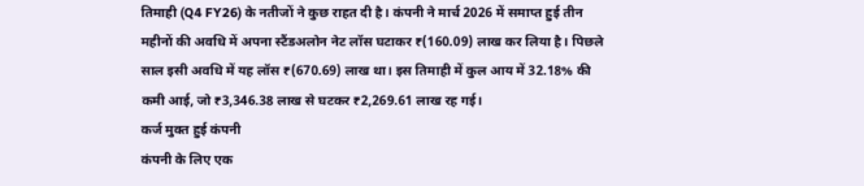तिमाही (Q4 FY26) के नतीजों ने कुछ राहत दी है। कंपनी ने मार्च 2026 में समाप्त हुई तीन महीनों की अवधि में अपना स्टैंडअलोन नेट लॉस घटाकर ₹(160.09) लाख कर लिया है। पिछले साल इसी अवधि में यह लॉस ₹(670.69) लाख था। इस तिमाही में कुल आय में 32.18% की कमी आई, जो ₹3,346.38 लाख से घटकर ₹2,269.61 लाख रह गई।
कर्ज मुक्त हुई कंपनी
कंपनी के लिए एक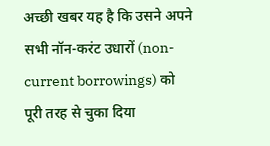अच्छी खबर यह है कि उसने अपने सभी नॉन-करंट उधारों (non-current borrowings) को पूरी तरह से चुका दिया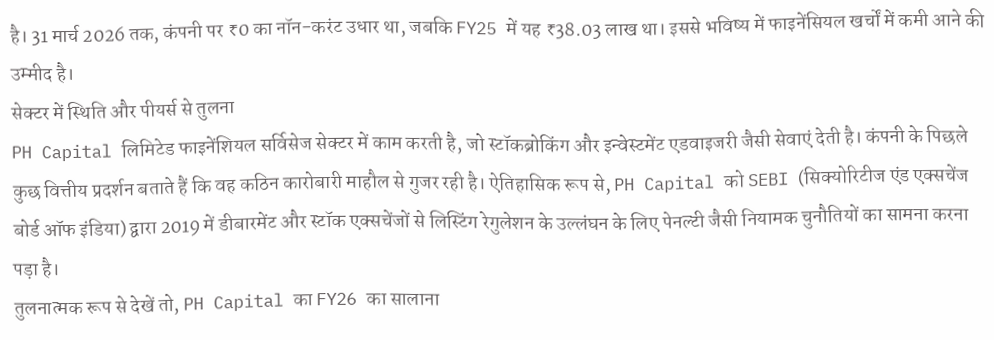है। 31 मार्च 2026 तक, कंपनी पर ₹0 का नॉन-करंट उधार था, जबकि FY25 में यह ₹38.03 लाख था। इससे भविष्य में फाइनेंसियल खर्चों में कमी आने की उम्मीद है।
सेक्टर में स्थिति और पीयर्स से तुलना
PH Capital लिमिटेड फाइनेंशियल सर्विसेज सेक्टर में काम करती है, जो स्टॉकब्रोकिंग और इन्वेस्टमेंट एडवाइजरी जैसी सेवाएं देती है। कंपनी के पिछले कुछ वित्तीय प्रदर्शन बताते हैं कि वह कठिन कारोबारी माहौल से गुजर रही है। ऐतिहासिक रूप से, PH Capital को SEBI (सिक्योरिटीज एंड एक्सचेंज बोर्ड ऑफ इंडिया) द्वारा 2019 में डीबारमेंट और स्टॉक एक्सचेंजों से लिस्टिंग रेगुलेशन के उल्लंघन के लिए पेनल्टी जैसी नियामक चुनौतियों का सामना करना पड़ा है।
तुलनात्मक रूप से देखें तो, PH Capital का FY26 का सालाना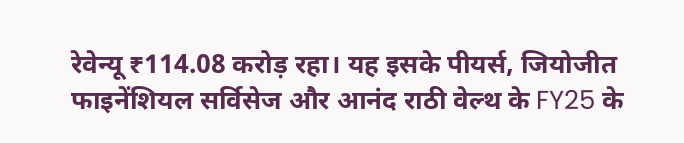रेवेन्यू ₹114.08 करोड़ रहा। यह इसके पीयर्स, जियोजीत फाइनेंशियल सर्विसेज और आनंद राठी वेल्थ के FY25 के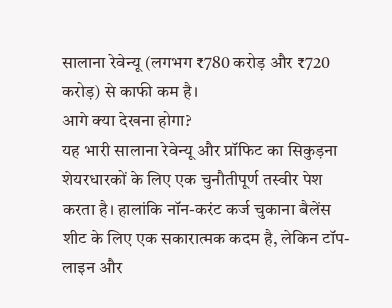सालाना रेवेन्यू (लगभग ₹780 करोड़ और ₹720 करोड़) से काफी कम है।
आगे क्या देखना होगा?
यह भारी सालाना रेवेन्यू और प्रॉफिट का सिकुड़ना शेयरधारकों के लिए एक चुनौतीपूर्ण तस्वीर पेश करता है। हालांकि नॉन-करंट कर्ज चुकाना बैलेंस शीट के लिए एक सकारात्मक कदम है, लेकिन टॉप-लाइन और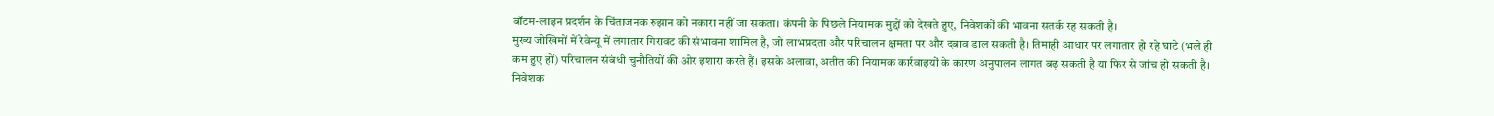बॉटम-लाइन प्रदर्शन के चिंताजनक रुझान को नकारा नहीं जा सकता। कंपनी के पिछले नियामक मुद्दों को देखते हुए, निवेशकों की भावना सतर्क रह सकती है।
मुख्य जोखिमों में रेवेन्यू में लगातार गिरावट की संभावना शामिल है, जो लाभप्रदता और परिचालन क्षमता पर और दबाव डाल सकती है। तिमाही आधार पर लगातार हो रहे घाटे (भले ही कम हुए हों) परिचालन संबंधी चुनौतियों की ओर इशारा करते हैं। इसके अलावा, अतीत की नियामक कार्रवाइयों के कारण अनुपालन लागत बढ़ सकती है या फिर से जांच हो सकती है।
निवेशक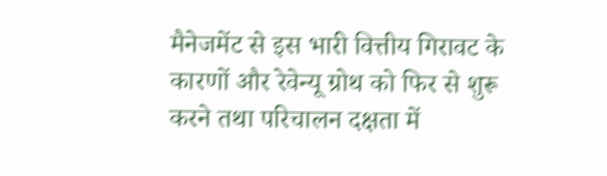मैनेजमेंट से इस भारी वित्तीय गिरावट के कारणों और रेवेन्यू ग्रोथ को फिर से शुरू करने तथा परिचालन दक्षता में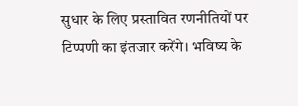सुधार के लिए प्रस्तावित रणनीतियों पर टिप्पणी का इंतजार करेंगे। भविष्य के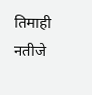तिमाही नतीजे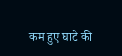कम हुए घाटे की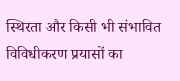स्थिरता और किसी भी संभावित विविधीकरण प्रयासों का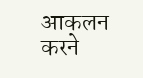आकलन करने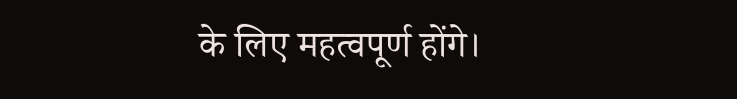के लिए महत्वपूर्ण होंगे।